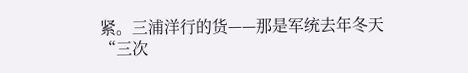紧。三浦洋行的货——那是军统去年冬天
“三次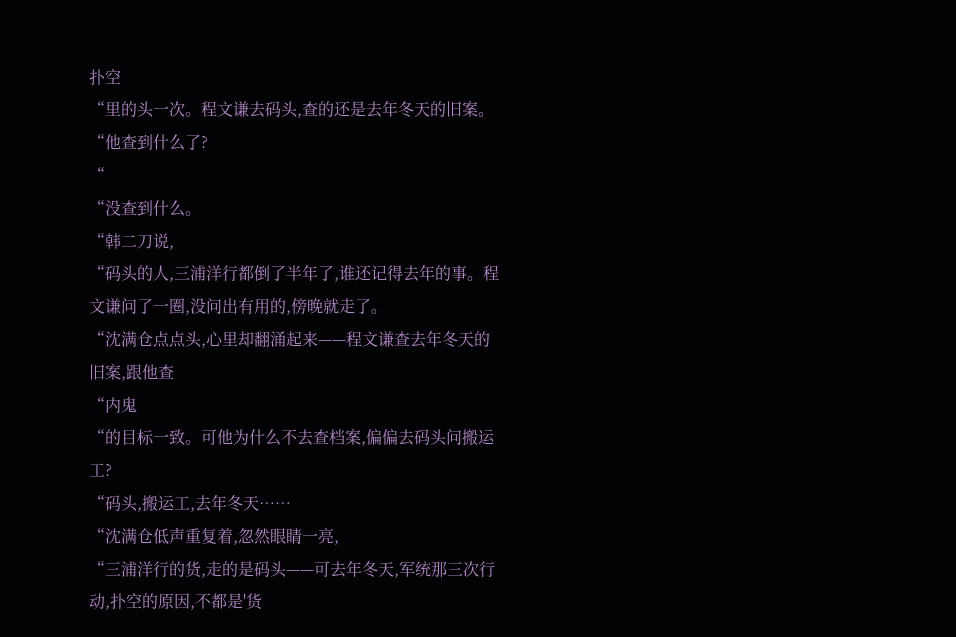扑空
“里的头一次。程文谦去码头,查的还是去年冬天的旧案。
“他查到什么了?
“
“没查到什么。
“韩二刀说,
“码头的人,三浦洋行都倒了半年了,谁还记得去年的事。程文谦问了一圈,没问出有用的,傍晚就走了。
“沈满仓点点头,心里却翻涌起来——程文谦查去年冬天的旧案,跟他查
“内鬼
“的目标一致。可他为什么不去查档案,偏偏去码头问搬运工?
“码头,搬运工,去年冬天……
“沈满仓低声重复着,忽然眼睛一亮,
“三浦洋行的货,走的是码头——可去年冬天,军统那三次行动,扑空的原因,不都是'货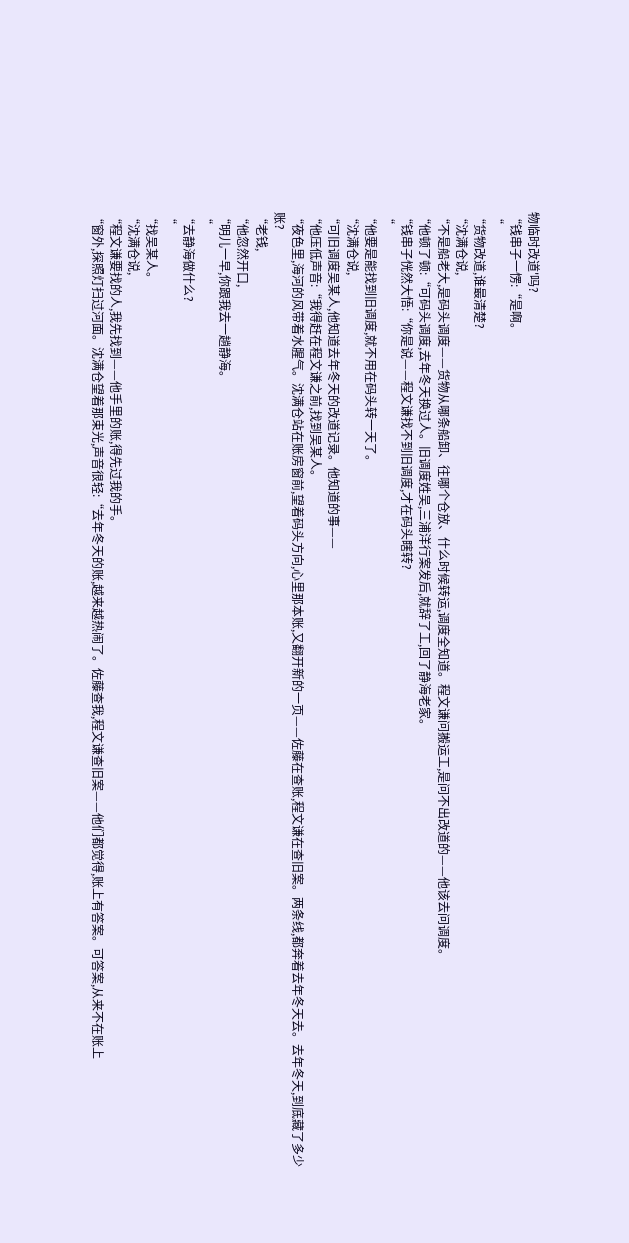物临时改道'吗?
“钱串子一愣:“是啊。
“
“货物改道,谁最清楚?
“沈满仓说,
“不是船老大,是码头调度——货物从哪条船卸、往哪个仓放、什么时候转运,调度全知道。程文谦问搬运工,是问不出改道的——他该去问调度。
“他顿了顿:“可码头调度,去年冬天换过人。旧调度姓吴,三浦洋行案发后,就辞了工,回了静海老家。
“钱串子恍然大悟:“你是说——程文谦找不到旧调度,才在码头瞎转?
“
“他要是能找到旧调度,就不用在码头转一天了。
“沈满仓说,
“可旧调度吴某人,他知道去年冬天的改道记录。他知道的事——
“他压低声音:“我得赶在程文谦之前,找到吴某人。
“夜色里,海河的风带着水腥气。沈满仓站在账房窗前,望着码头方向,心里那本账,又翻开新的一页——佐藤在查账,程文谦在查旧案。两条线,都奔着去年冬天去。去年冬天,到底藏了多少账?
“老钱,
“他忽然开口,
“明儿一早,你跟我去一趟静海。
“
“去静海做什么?
“
“找吴某人。
“沈满仓说,
“程文谦要找的人,我先找到——他手里的账,得先过我的手。
“窗外,探照灯扫过河面。沈满仓望着那束光,声音很轻:“去年冬天的账,越来越热闹了。佐藤查我,程文谦查旧案——他们都觉得,账上有答案。可答案,从来不在账上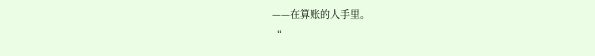——在算账的人手里。
“